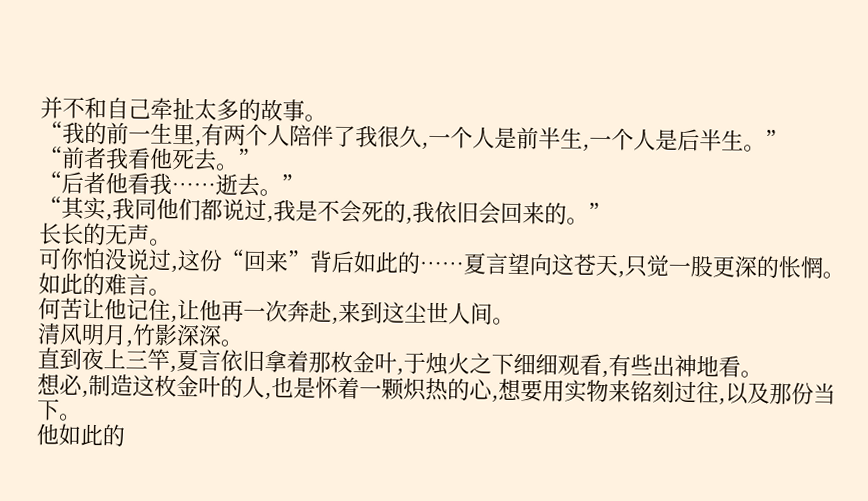并不和自己牵扯太多的故事。
“我的前一生里,有两个人陪伴了我很久,一个人是前半生,一个人是后半生。”
“前者我看他死去。”
“后者他看我……逝去。”
“其实,我同他们都说过,我是不会死的,我依旧会回来的。”
长长的无声。
可你怕没说过,这份“回来”背后如此的……夏言望向这苍天,只觉一股更深的怅惘。
如此的难言。
何苦让他记住,让他再一次奔赴,来到这尘世人间。
清风明月,竹影深深。
直到夜上三竿,夏言依旧拿着那枚金叶,于烛火之下细细观看,有些出神地看。
想必,制造这枚金叶的人,也是怀着一颗炽热的心,想要用实物来铭刻过往,以及那份当下。
他如此的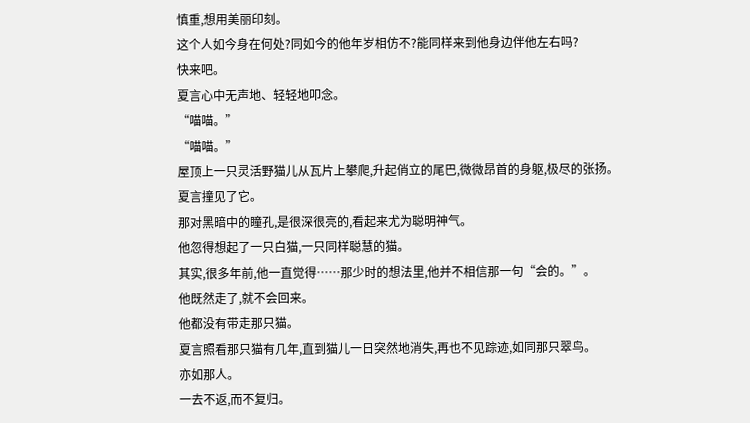慎重,想用美丽印刻。
这个人如今身在何处?同如今的他年岁相仿不?能同样来到他身边伴他左右吗?
快来吧。
夏言心中无声地、轻轻地叩念。
“喵喵。”
“喵喵。”
屋顶上一只灵活野猫儿从瓦片上攀爬,升起俏立的尾巴,微微昂首的身躯,极尽的张扬。
夏言撞见了它。
那对黑暗中的瞳孔,是很深很亮的,看起来尤为聪明神气。
他忽得想起了一只白猫,一只同样聪慧的猫。
其实,很多年前,他一直觉得……那少时的想法里,他并不相信那一句“会的。”。
他既然走了,就不会回来。
他都没有带走那只猫。
夏言照看那只猫有几年,直到猫儿一日突然地消失,再也不见踪迹,如同那只翠鸟。
亦如那人。
一去不返,而不复归。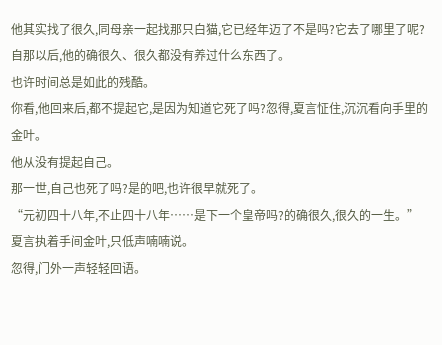他其实找了很久,同母亲一起找那只白猫,它已经年迈了不是吗?它去了哪里了呢?
自那以后,他的确很久、很久都没有养过什么东西了。
也许时间总是如此的残酷。
你看,他回来后,都不提起它,是因为知道它死了吗?忽得,夏言怔住,沉沉看向手里的金叶。
他从没有提起自己。
那一世,自己也死了吗?是的吧,也许很早就死了。
“元初四十八年,不止四十八年……是下一个皇帝吗?的确很久,很久的一生。”
夏言执着手间金叶,只低声喃喃说。
忽得,门外一声轻轻回语。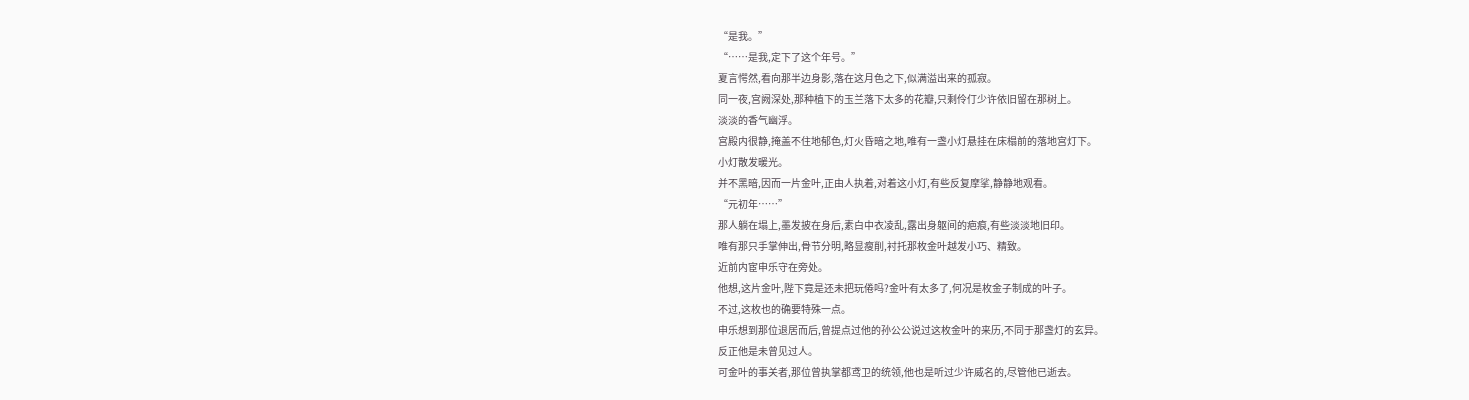“是我。”
“……是我,定下了这个年号。”
夏言愕然,看向那半边身影,落在这月色之下,似满溢出来的孤寂。
同一夜,宫阙深处,那种植下的玉兰落下太多的花瓣,只剩伶仃少许依旧留在那树上。
淡淡的香气幽浮。
宫殿内很静,掩盖不住地郁色,灯火昏暗之地,唯有一盏小灯悬挂在床榻前的落地宫灯下。
小灯散发暖光。
并不黑暗,因而一片金叶,正由人执着,对着这小灯,有些反复摩挲,静静地观看。
“元初年……”
那人躺在塌上,墨发披在身后,素白中衣凌乱,露出身躯间的疤痕,有些淡淡地旧印。
唯有那只手掌伸出,骨节分明,略显瘦削,衬托那枚金叶越发小巧、精致。
近前内宦申乐守在旁处。
他想,这片金叶,陛下竟是还未把玩倦吗?金叶有太多了,何况是枚金子制成的叶子。
不过,这枚也的确要特殊一点。
申乐想到那位退居而后,曾提点过他的孙公公说过这枚金叶的来历,不同于那盏灯的玄异。
反正他是未曾见过人。
可金叶的事关者,那位曾执掌都鸢卫的统领,他也是听过少许威名的,尽管他已逝去。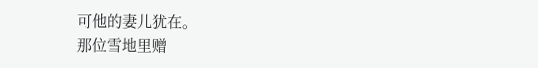可他的妻儿犹在。
那位雪地里赠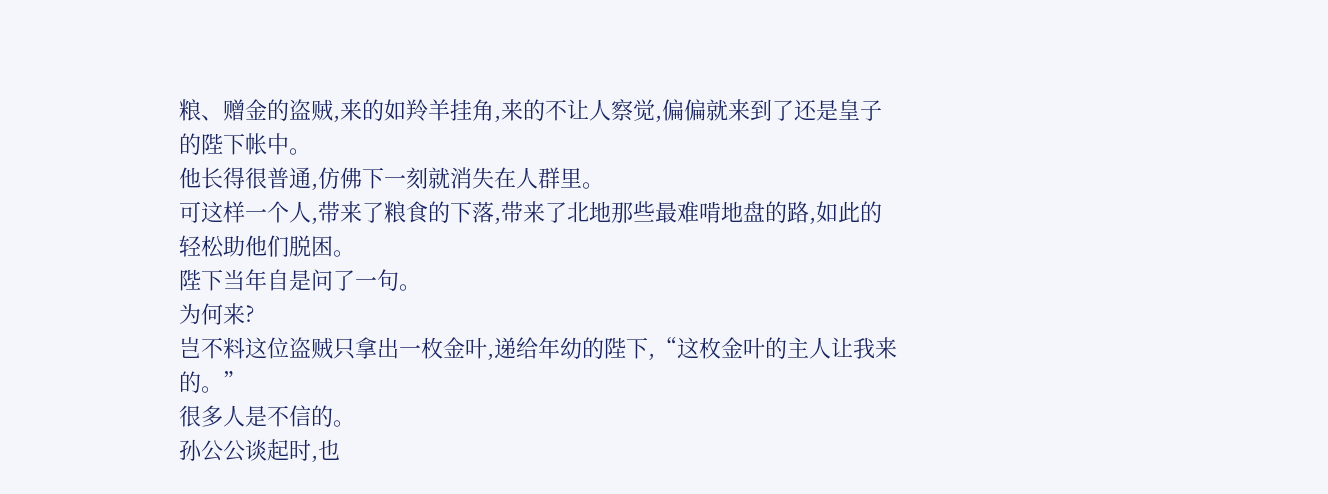粮、赠金的盗贼,来的如羚羊挂角,来的不让人察觉,偏偏就来到了还是皇子的陛下帐中。
他长得很普通,仿佛下一刻就消失在人群里。
可这样一个人,带来了粮食的下落,带来了北地那些最难啃地盘的路,如此的轻松助他们脱困。
陛下当年自是问了一句。
为何来?
岂不料这位盗贼只拿出一枚金叶,递给年幼的陛下,“这枚金叶的主人让我来的。”
很多人是不信的。
孙公公谈起时,也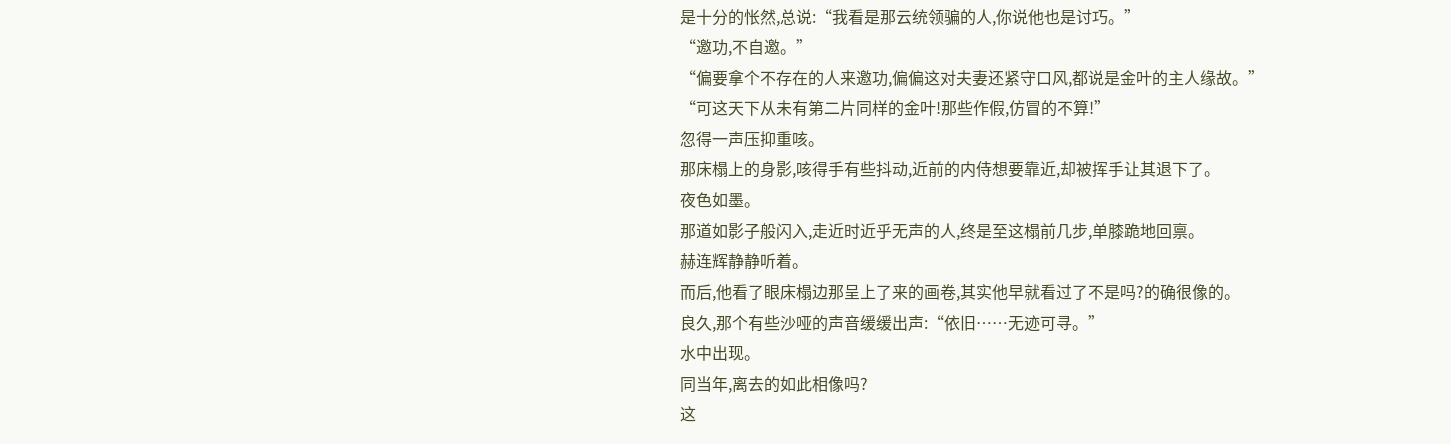是十分的怅然,总说:“我看是那云统领骗的人,你说他也是讨巧。”
“邀功,不自邀。”
“偏要拿个不存在的人来邀功,偏偏这对夫妻还紧守口风,都说是金叶的主人缘故。”
“可这天下从未有第二片同样的金叶!那些作假,仿冒的不算!”
忽得一声压抑重咳。
那床榻上的身影,咳得手有些抖动,近前的内侍想要靠近,却被挥手让其退下了。
夜色如墨。
那道如影子般闪入,走近时近乎无声的人,终是至这榻前几步,单膝跪地回禀。
赫连辉静静听着。
而后,他看了眼床榻边那呈上了来的画卷,其实他早就看过了不是吗?的确很像的。
良久,那个有些沙哑的声音缓缓出声:“依旧……无迹可寻。”
水中出现。
同当年,离去的如此相像吗?
这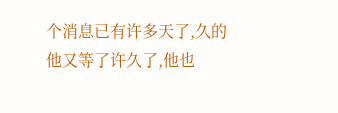个消息已有许多天了,久的他又等了许久了,他也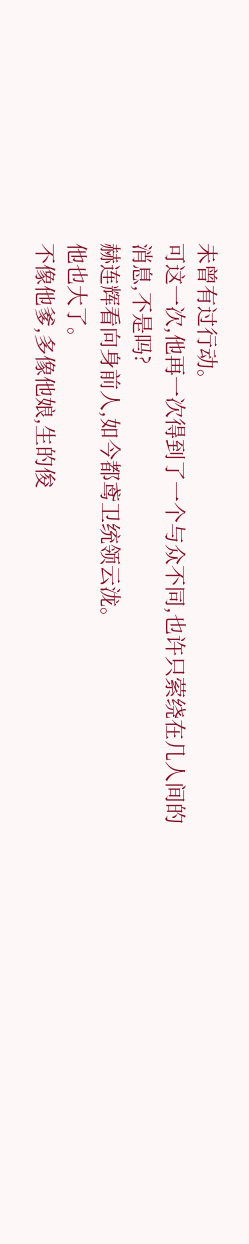未曾有过行动。
可这一次,他再一次得到了一个与众不同,也许只萦绕在几人间的消息,不是吗?
赫连辉看向身前人,如今都鸢卫统领云泷。
他也大了。
不像他爹,多像他娘,生的俊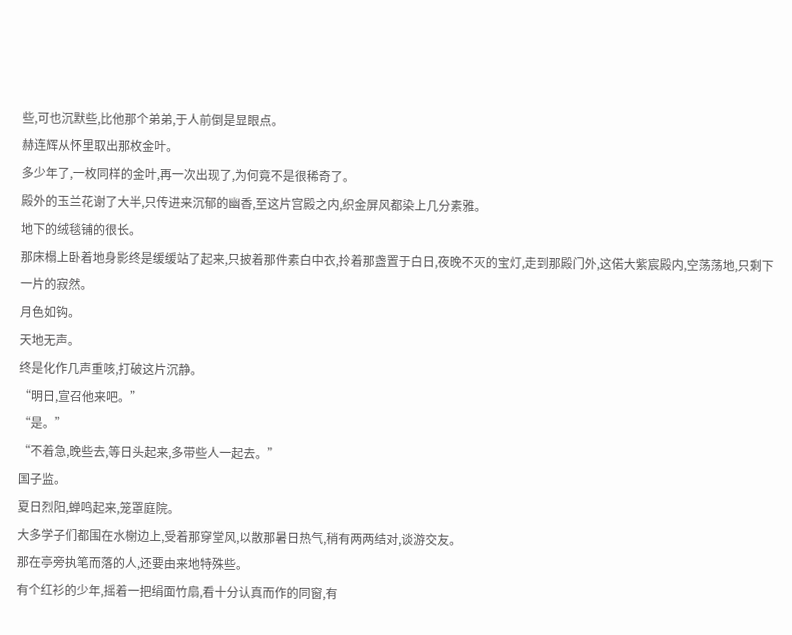些,可也沉默些,比他那个弟弟,于人前倒是显眼点。
赫连辉从怀里取出那枚金叶。
多少年了,一枚同样的金叶,再一次出现了,为何竟不是很稀奇了。
殿外的玉兰花谢了大半,只传进来沉郁的幽香,至这片宫殿之内,织金屏风都染上几分素雅。
地下的绒毯铺的很长。
那床榻上卧着地身影终是缓缓站了起来,只披着那件素白中衣,拎着那盏置于白日,夜晚不灭的宝灯,走到那殿门外,这偌大紫宸殿内,空荡荡地,只剩下一片的寂然。
月色如钩。
天地无声。
终是化作几声重咳,打破这片沉静。
“明日,宣召他来吧。”
“是。”
“不着急,晚些去,等日头起来,多带些人一起去。”
国子监。
夏日烈阳,蝉鸣起来,笼罩庭院。
大多学子们都围在水榭边上,受着那穿堂风,以散那暑日热气,稍有两两结对,谈游交友。
那在亭旁执笔而落的人,还要由来地特殊些。
有个红衫的少年,摇着一把绢面竹扇,看十分认真而作的同窗,有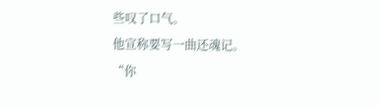些叹了口气。
他宣称要写一曲还魂记。
“你